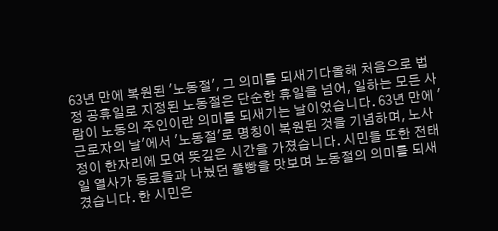63년 만에 복원된 '노동절', 그 의미를 되새기다올해 처음으로 법정 공휴일로 지정된 노동절은 단순한 휴일을 넘어, 일하는 모든 사람이 노동의 주인이란 의미를 되새기는 날이었습니다. 63년 만에 '근로자의 날'에서 '노동절'로 명칭이 복원된 것을 기념하며, 노사정이 한자리에 모여 뜻깊은 시간을 가졌습니다. 시민들 또한 전태일 열사가 동료들과 나눴던 풀빵을 맛보며 노동절의 의미를 되새겼습니다. 한 시민은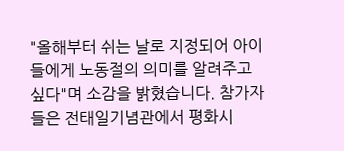"올해부터 쉬는 날로 지정되어 아이들에게 노동절의 의미를 알려주고 싶다"며 소감을 밝혔습니다. 참가자들은 전태일기념관에서 평화시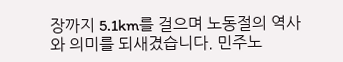장까지 5.1km를 걸으며 노동절의 역사와 의미를 되새겼습니다. 민주노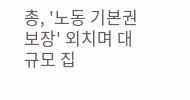총, '노동 기본권 보장' 외치며 대규모 집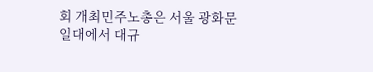회 개최민주노총은 서울 광화문 일대에서 대규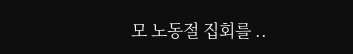모 노동절 집회를 ..